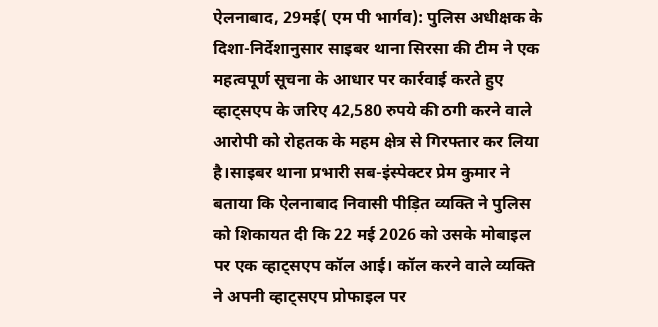ऐलनाबाद, 29मई( एम पी भार्गव): पुलिस अधीक्षक के दिशा-निर्देशानुसार साइबर थाना सिरसा की टीम ने एक महत्वपूर्ण सूचना के आधार पर कार्रवाई करते हुए व्हाट्सएप के जरिए 42,580 रुपये की ठगी करने वाले आरोपी को रोहतक के महम क्षेत्र से गिरफ्तार कर लिया है।साइबर थाना प्रभारी सब-इंस्पेक्टर प्रेम कुमार ने बताया कि ऐलनाबाद निवासी पीड़ित व्यक्ति ने पुलिस को शिकायत दी कि 22 मई 2026 को उसके मोबाइल पर एक व्हाट्सएप कॉल आई। कॉल करने वाले व्यक्ति ने अपनी व्हाट्सएप प्रोफाइल पर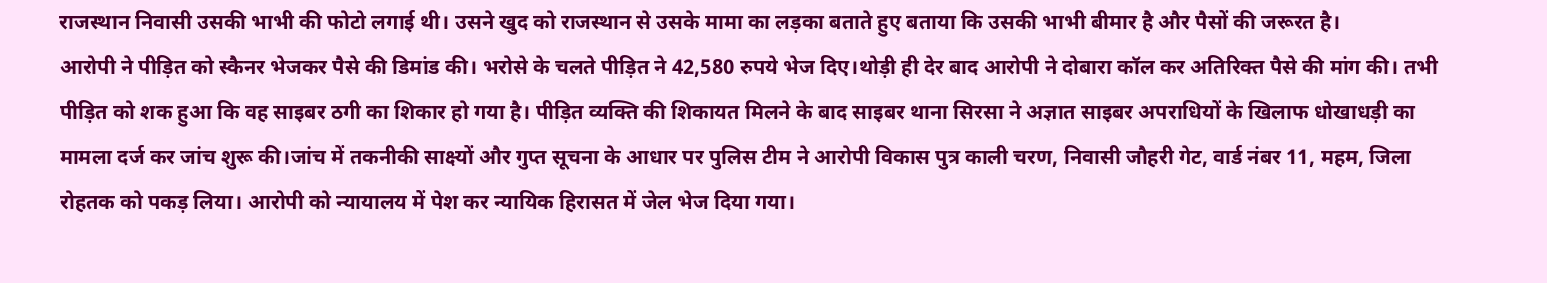राजस्थान निवासी उसकी भाभी की फोटो लगाई थी। उसने खुद को राजस्थान से उसके मामा का लड़का बताते हुए बताया कि उसकी भाभी बीमार है और पैसों की जरूरत है।
आरोपी ने पीड़ित को स्कैनर भेजकर पैसे की डिमांड की। भरोसे के चलते पीड़ित ने 42,580 रुपये भेज दिए।थोड़ी ही देर बाद आरोपी ने दोबारा कॉल कर अतिरिक्त पैसे की मांग की। तभी पीड़ित को शक हुआ कि वह साइबर ठगी का शिकार हो गया है। पीड़ित व्यक्ति की शिकायत मिलने के बाद साइबर थाना सिरसा ने अज्ञात साइबर अपराधियों के खिलाफ धोखाधड़ी का मामला दर्ज कर जांच शुरू की।जांच में तकनीकी साक्ष्यों और गुप्त सूचना के आधार पर पुलिस टीम ने आरोपी विकास पुत्र काली चरण, निवासी जौहरी गेट, वार्ड नंबर 11, महम, जिला रोहतक को पकड़ लिया। आरोपी को न्यायालय में पेश कर न्यायिक हिरासत में जेल भेज दिया गया।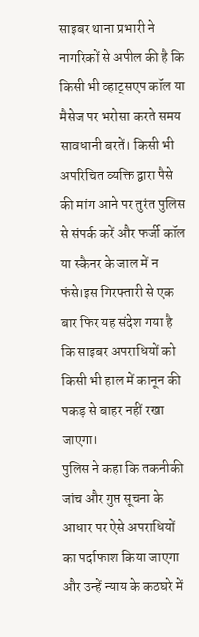साइबर थाना प्रभारी ने नागरिकों से अपील की है कि किसी भी व्हाट्सएप कॉल या मैसेज पर भरोसा करते समय सावधानी बरतें। किसी भी अपरिचित व्यक्ति द्वारा पैसे की मांग आने पर तुरंत पुलिस से संपर्क करें और फर्जी कॉल या स्कैनर के जाल में न फंसे।इस गिरफ्तारी से एक बार फिर यह संदेश गया है कि साइबर अपराधियों को किसी भी हाल में कानून की पकड़ से बाहर नहीं रखा जाएगा।
पुलिस ने कहा कि तकनीकी जांच और गुप्त सूचना के आधार पर ऐसे अपराधियों का पर्दाफाश किया जाएगा और उन्हें न्याय के कठघरे में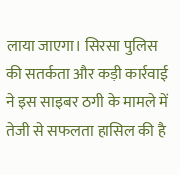लाया जाएगा। सिरसा पुलिस की सतर्कता और कड़ी कार्रवाई ने इस साइबर ठगी के मामले में तेजी से सफलता हासिल की है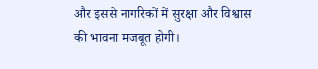और इससे नागरिकों में सुरक्षा और विश्वास की भावना मजबूत होगी।